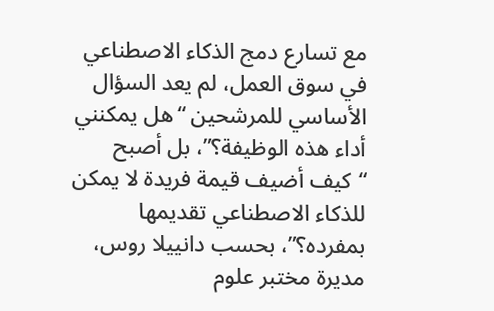مع تسارع دمج الذكاء الاصطناعي في سوق العمل، لم يعد السؤال الأساسي للمرشحين “هل يمكنني أداء هذه الوظيفة؟”، بل أصبح “كيف أضيف قيمة فريدة لا يمكن للذكاء الاصطناعي تقديمها بمفرده؟”، بحسب دانييلا روس، مديرة مختبر علوم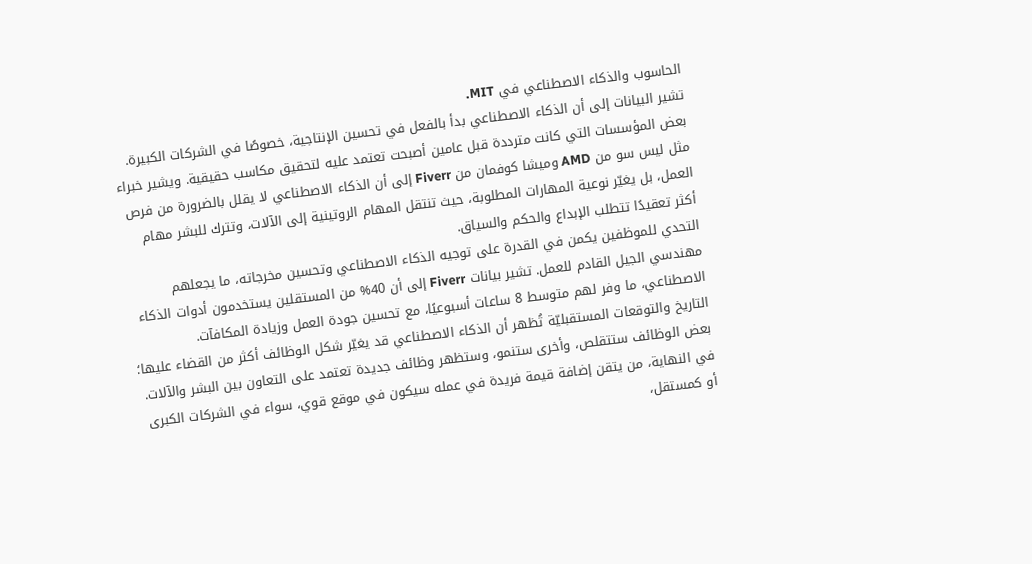الحاسوب والذكاء الاصطناعي في MIT.
تشير البيانات إلى أن الذكاء الاصطناعي بدأ بالفعل في تحسين الإنتاجية، خصوصًا في الشركات الكبيرة. بعض المؤسسات التي كانت مترددة قبل عامين أصبحت تعتمد عليه لتحقيق مكاسب حقيقية. ويشير خبراء مثل ليس سو من AMD وميشا كوفمان من Fiverr إلى أن الذكاء الاصطناعي لا يقلل بالضرورة من فرص العمل، بل يغيّر نوعية المهارات المطلوبة، حيث تنتقل المهام الروتينية إلى الآلات، وتترك للبشر مهام أكثر تعقيدًا تتطلب الإبداع والحكم والسياق.
التحدي للموظفين يكمن في القدرة على توجيه الذكاء الاصطناعي وتحسين مخرجاته، ما يجعلهم مهندسي الجيل القادم للعمل. تشير بيانات Fiverr إلى أن 40% من المستقلين يستخدمون أدوات الذكاء الاصطناعي، ما وفر لهم متوسط 8 ساعات أسبوعيًا، مع تحسين جودة العمل وزيادة المكافآت.
التاريخ والتوقعات المستقبليّة تُظهر أن الذكاء الاصطناعي قد يغيّر شكل الوظائف أكثر من القضاء عليها؛ بعض الوظائف ستتقلص، وأخرى ستنمو، وستظهر وظائف جديدة تعتمد على التعاون بين البشر والآلات.
في النهاية، من يتقن إضافة قيمة فريدة في عمله سيكون في موقع قوي، سواء في الشركات الكبرى أو كمستقل،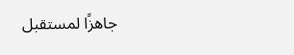جاهزًا لمستقبل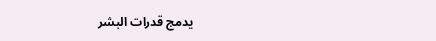يدمج قدرات البشر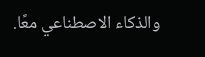والذكاء الاصطناعي معًا.